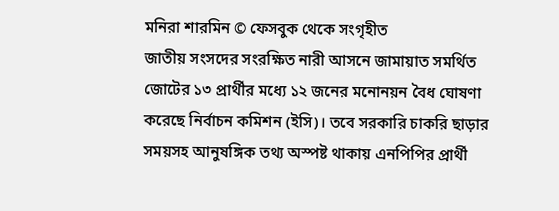মনিরা শারমিন © ফেসবুক থেকে সংগৃহীত
জাতীয় সংসদের সংরক্ষিত নারী আসনে জামায়াত সমর্থিত জোটের ১৩ প্রার্থীর মধ্যে ১২ জনের মনোনয়ন বৈধ ঘোষণা করেছে নির্বাচন কমিশন (ইসি)। তবে সরকারি চাকরি ছাড়ার সময়সহ আনুষঙ্গিক তথ্য অস্পষ্ট থাকায় এনপিপির প্রার্থী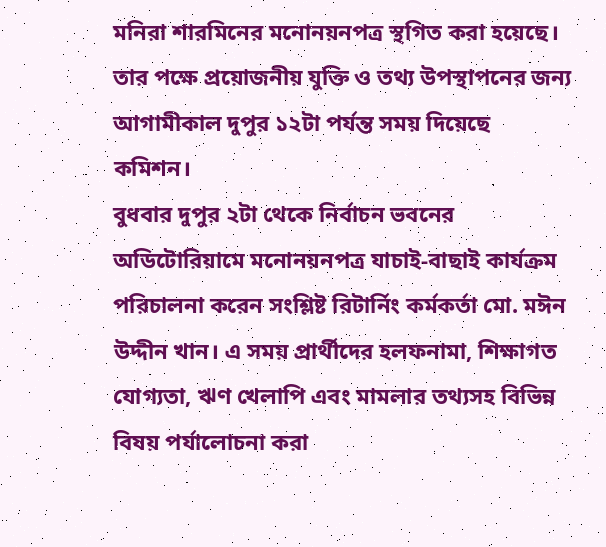মনিরা শারমিনের মনোনয়নপত্র স্থগিত করা হয়েছে। তার পক্ষে প্রয়োজনীয় যুক্তি ও তথ্য উপস্থাপনের জন্য আগামীকাল দুপুর ১২টা পর্যন্ত সময় দিয়েছে কমিশন।
বুধবার দুপুর ২টা থেকে নির্বাচন ভবনের অডিটোরিয়ামে মনোনয়নপত্র যাচাই-বাছাই কার্যক্রম পরিচালনা করেন সংশ্লিষ্ট রিটার্নিং কর্মকর্তা মো. মঈন উদ্দীন খান। এ সময় প্রার্থীদের হলফনামা, শিক্ষাগত যোগ্যতা, ঋণ খেলাপি এবং মামলার তথ্যসহ বিভিন্ন বিষয় পর্যালোচনা করা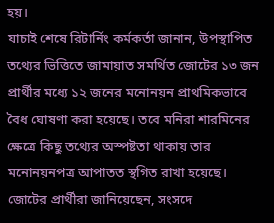হয়।
যাচাই শেষে রিটার্নিং কর্মকর্তা জানান, উপস্থাপিত তথ্যের ভিত্তিতে জামায়াত সমর্থিত জোটের ১৩ জন প্রার্থীর মধ্যে ১২ জনের মনোনয়ন প্রাথমিকভাবে বৈধ ঘোষণা করা হয়েছে। তবে মনিরা শারমিনের ক্ষেত্রে কিছু তথ্যের অস্পষ্টতা থাকায় তার মনোনয়নপত্র আপাতত স্থগিত রাখা হয়েছে।
জোটের প্রার্থীরা জানিয়েছেন, সংসদে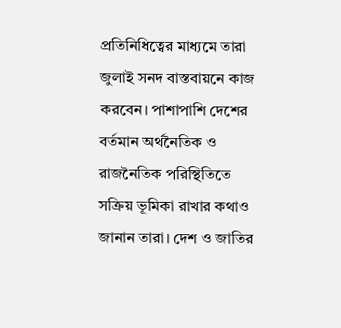প্রতিনিধিত্বের মাধ্যমে তারা জুলাই সনদ বাস্তবায়নে কাজ করবেন। পাশাপাশি দেশের বর্তমান অর্থনৈতিক ও রাজনৈতিক পরিস্থিতিতে সক্রিয় ভূমিকা রাখার কথাও জানান তারা। দেশ ও জাতির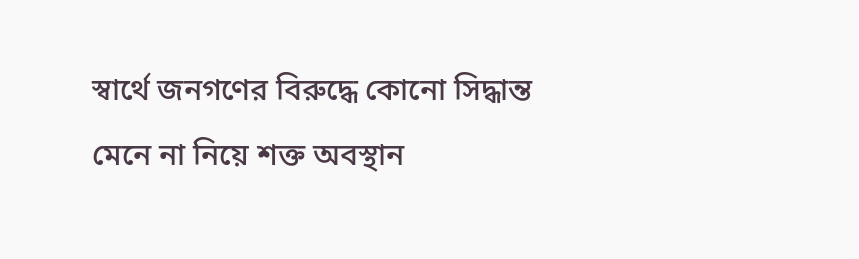স্বার্থে জনগণের বিরুদ্ধে কোনো সিদ্ধান্ত মেনে না নিয়ে শক্ত অবস্থান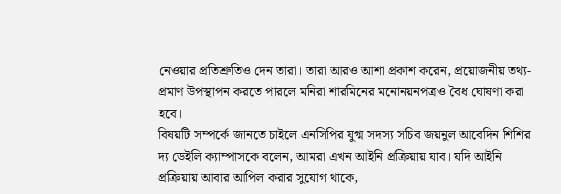নেওয়ার প্রতিশ্রুতিও দেন তারা। তারা আরও আশা প্রকাশ করেন, প্রয়োজনীয় তথ্য-প্রমাণ উপস্থাপন করতে পারলে মনিরা শারমিনের মনোনয়নপত্রও বৈধ ঘোষণা করা হবে।
বিষয়টি সম্পর্কে জানতে চাইলে এনসিপির যুগ্ম সদস্য সচিব জয়নুল আবেদিন শিশির দ্য ডেইলি ক্যাম্পাসকে বলেন, আমরা এখন আইনি প্রক্রিয়ায় যাব। যদি আইনি প্রক্রিয়ায় আবার আপিল করার সুযোগ থাকে,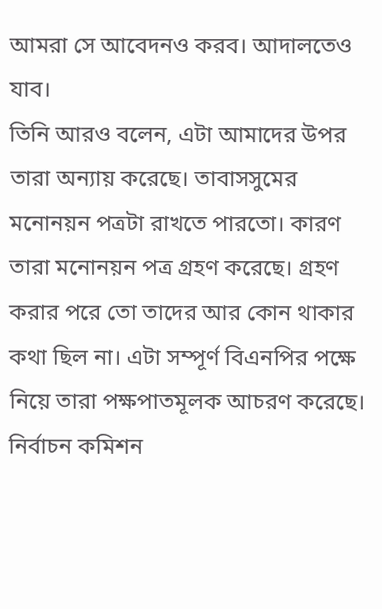আমরা সে আবেদনও করব। আদালতেও যাব।
তিনি আরও বলেন, এটা আমাদের উপর তারা অন্যায় করেছে। তাবাসসুমের মনোনয়ন পত্রটা রাখতে পারতো। কারণ তারা মনোনয়ন পত্র গ্রহণ করেছে। গ্রহণ করার পরে তো তাদের আর কোন থাকার কথা ছিল না। এটা সম্পূর্ণ বিএনপির পক্ষে নিয়ে তারা পক্ষপাতমূলক আচরণ করেছে।
নির্বাচন কমিশন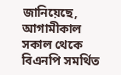জানিয়েছে, আগামীকাল সকাল থেকে বিএনপি সমর্থিত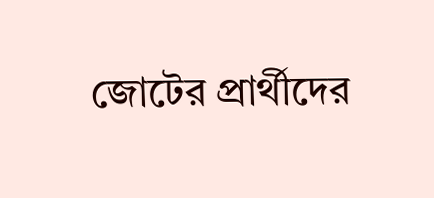জোটের প্রার্থীদের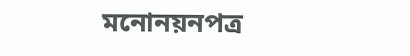মনোনয়নপত্র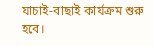যাচাই-বাছাই কার্যক্রম শুরু হবে।